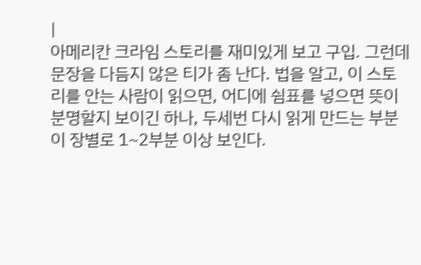|
아메리칸 크라임 스토리를 재미있게 보고 구입. 그런데 문장을 다듬지 않은 티가 좀 난다. 법을 알고, 이 스토리를 안는 사람이 읽으면, 어디에 쉼표를 넣으면 뜻이 분명할지 보이긴 하나, 두세번 다시 읽게 만드는 부분이 장별로 1~2부분 이상 보인다.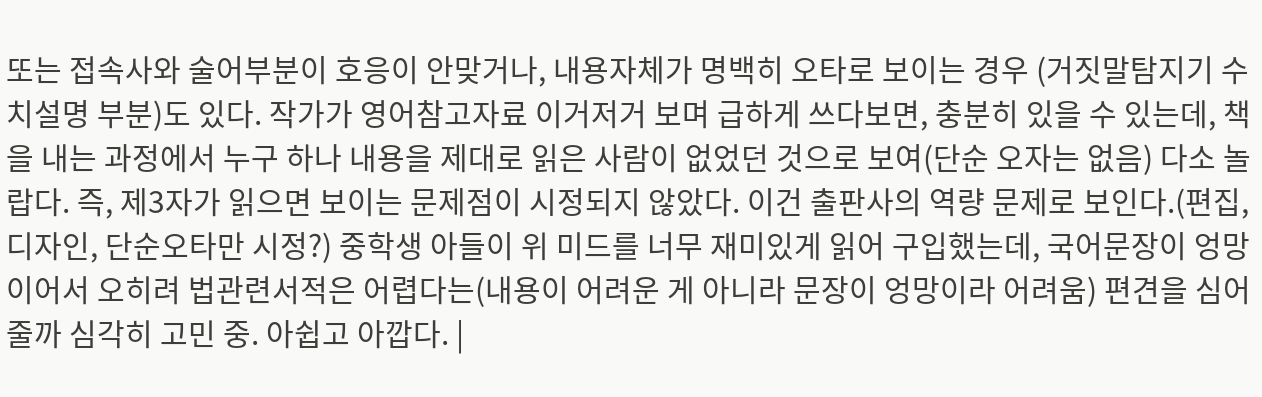또는 접속사와 술어부분이 호응이 안맞거나, 내용자체가 명백히 오타로 보이는 경우 (거짓말탐지기 수치설명 부분)도 있다. 작가가 영어참고자료 이거저거 보며 급하게 쓰다보면, 충분히 있을 수 있는데, 책을 내는 과정에서 누구 하나 내용을 제대로 읽은 사람이 없었던 것으로 보여(단순 오자는 없음) 다소 놀랍다. 즉, 제3자가 읽으면 보이는 문제점이 시정되지 않았다. 이건 출판사의 역량 문제로 보인다.(편집, 디자인, 단순오타만 시정?) 중학생 아들이 위 미드를 너무 재미있게 읽어 구입했는데, 국어문장이 엉망이어서 오히려 법관련서적은 어렵다는(내용이 어려운 게 아니라 문장이 엉망이라 어려움) 편견을 심어줄까 심각히 고민 중. 아쉽고 아깝다. |